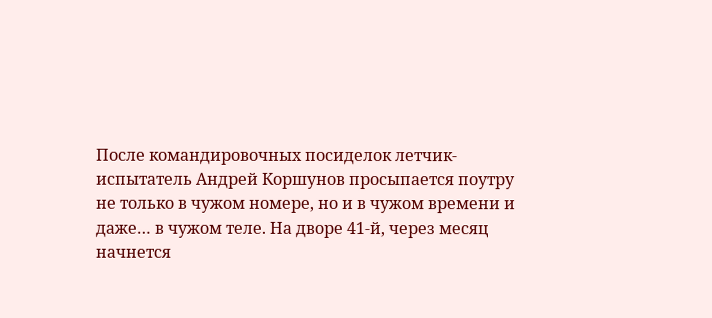После командировочных посиделок летчик-испытатель Андрей Коршунов просыпается поутру не только в чужом номере, но и в чужом времени и даже… в чужом теле. На дворе 41-й, через месяц начнется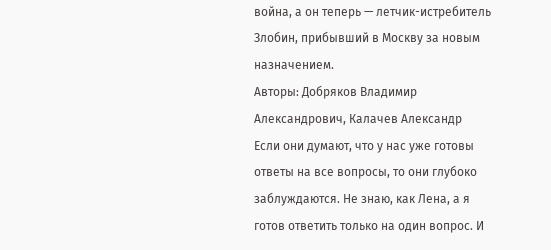война, а он теперь — летчик-истребитель Злобин, прибывший в Москву за новым назначением.
Авторы: Добряков Владимир Александрович, Калачев Александр
Если они думают, что у нас уже готовы ответы на все вопросы, то они глубоко заблуждаются. Не знаю, как Лена, а я готов ответить только на один вопрос. И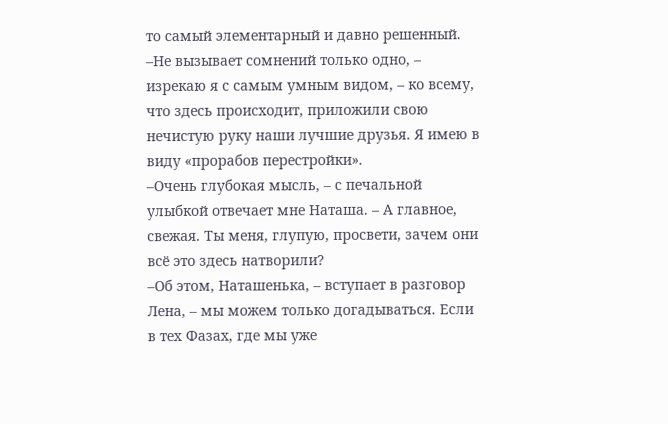то самый элементарный и давно решенный.
–Не вызывает сомнений только одно, – изрекаю я с самым умным видом, – ко всему, что здесь происходит, приложили свою нечистую руку наши лучшие друзья. Я имею в виду «прорабов перестройки».
–Очень глубокая мысль, – с печальной улыбкой отвечает мне Наташа. – А главное, свежая. Ты меня, глупую, просвети, зачем они всё это здесь натворили?
–Об этом, Наташенька, – вступает в разговор Лена, – мы можем только догадываться. Если в тех Фазах, где мы уже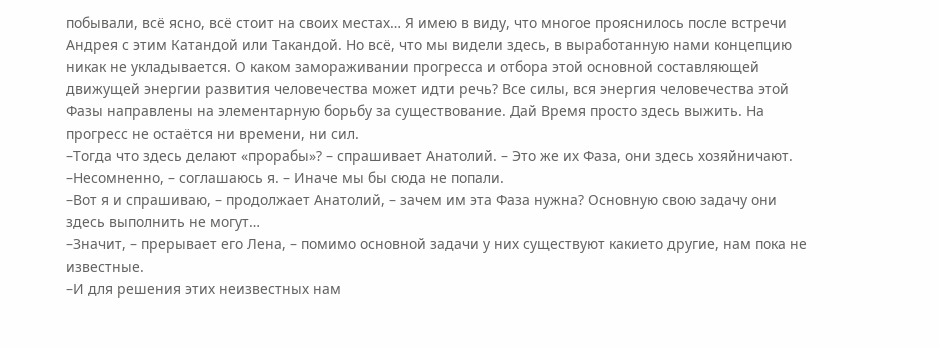побывали, всё ясно, всё стоит на своих местах… Я имею в виду, что многое прояснилось после встречи Андрея с этим Катандой или Такандой. Но всё, что мы видели здесь, в выработанную нами концепцию никак не укладывается. О каком замораживании прогресса и отбора этой основной составляющей движущей энергии развития человечества может идти речь? Все силы, вся энергия человечества этой Фазы направлены на элементарную борьбу за существование. Дай Время просто здесь выжить. На прогресс не остаётся ни времени, ни сил.
–Тогда что здесь делают «прорабы»? – спрашивает Анатолий. – Это же их Фаза, они здесь хозяйничают.
–Несомненно, – соглашаюсь я. – Иначе мы бы сюда не попали.
–Вот я и спрашиваю, – продолжает Анатолий, – зачем им эта Фаза нужна? Основную свою задачу они здесь выполнить не могут…
–Значит, – прерывает его Лена, – помимо основной задачи у них существуют какието другие, нам пока не известные.
–И для решения этих неизвестных нам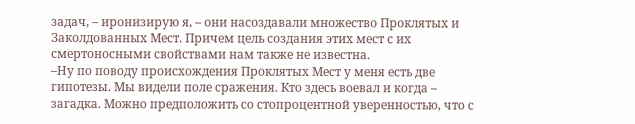задач, – иронизирую я, – они насоздавали множество Проклятых и Заколдованных Мест. Причем цель создания этих мест с их смертоносными свойствами нам также не известна.
–Ну по поводу происхождения Проклятых Мест у меня есть две гипотезы. Мы видели поле сражения. Кто здесь воевал и когда – загадка. Можно предположить со стопроцентной уверенностью, что с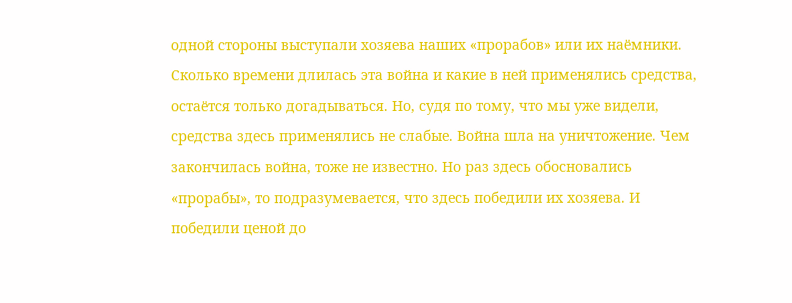одной стороны выступали хозяева наших «прорабов» или их наёмники. Сколько времени длилась эта война и какие в ней применялись средства, остаётся только догадываться. Но, судя по тому, что мы уже видели, средства здесь применялись не слабые. Война шла на уничтожение. Чем закончилась война, тоже не известно. Но раз здесь обосновались «прорабы», то подразумевается, что здесь победили их хозяева. И победили ценой до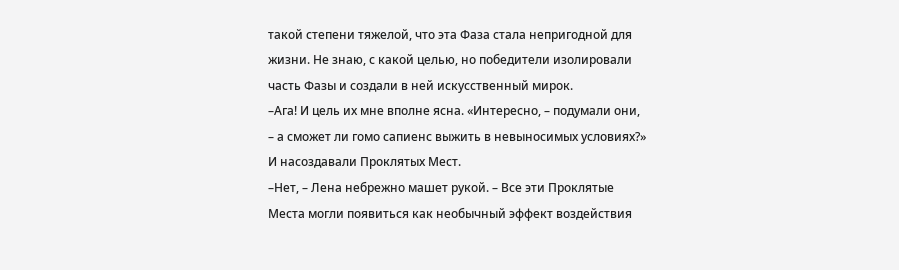такой степени тяжелой, что эта Фаза стала непригодной для жизни. Не знаю, с какой целью, но победители изолировали часть Фазы и создали в ней искусственный мирок.
–Ага! И цель их мне вполне ясна. «Интересно, – подумали они, – а сможет ли гомо сапиенс выжить в невыносимых условиях?» И насоздавали Проклятых Мест.
–Нет, – Лена небрежно машет рукой. – Все эти Проклятые Места могли появиться как необычный эффект воздействия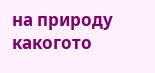на природу какогото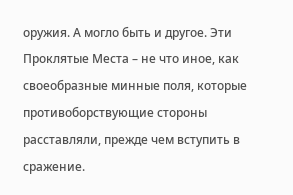оружия. А могло быть и другое. Эти Проклятые Места – не что иное, как своеобразные минные поля, которые противоборствующие стороны расставляли, прежде чем вступить в сражение.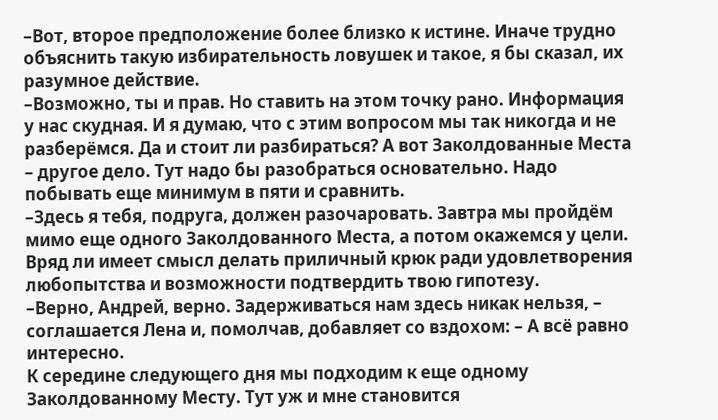–Вот, второе предположение более близко к истине. Иначе трудно объяснить такую избирательность ловушек и такое, я бы сказал, их разумное действие.
–Возможно, ты и прав. Но ставить на этом точку рано. Информация у нас скудная. И я думаю, что с этим вопросом мы так никогда и не разберёмся. Да и стоит ли разбираться? А вот Заколдованные Места – другое дело. Тут надо бы разобраться основательно. Надо побывать еще минимум в пяти и сравнить.
–Здесь я тебя, подруга, должен разочаровать. Завтра мы пройдём мимо еще одного Заколдованного Места, а потом окажемся у цели. Вряд ли имеет смысл делать приличный крюк ради удовлетворения любопытства и возможности подтвердить твою гипотезу.
–Верно, Андрей, верно. Задерживаться нам здесь никак нельзя, – соглашается Лена и, помолчав, добавляет со вздохом: – А всё равно интересно.
К середине следующего дня мы подходим к еще одному Заколдованному Месту. Тут уж и мне становится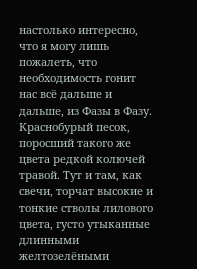настолько интересно, что я могу лишь пожалеть, что необходимость гонит нас всё дальше и дальше, из Фазы в Фазу.
Краснобурый песок, поросший такого же цвета редкой колючей травой. Тут и там, как свечи, торчат высокие и тонкие стволы лилового цвета, густо утыканные длинными желтозелёными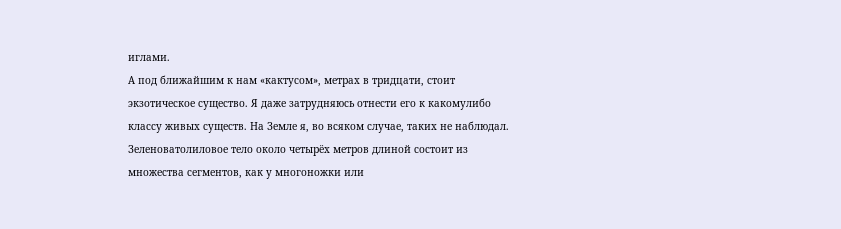иглами.
А под ближайшим к нам «кактусом», метрах в тридцати, стоит экзотическое существо. Я даже затрудняюсь отнести его к какомулибо классу живых существ. На Земле я, во всяком случае, таких не наблюдал. Зеленоватолиловое тело около четырёх метров длиной состоит из множества сегментов, как у многоножки или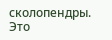сколопендры. Это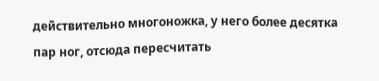действительно многоножка, у него более десятка пар ног, отсюда пересчитать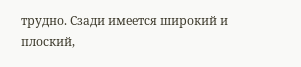трудно. Сзади имеется широкий и плоский,